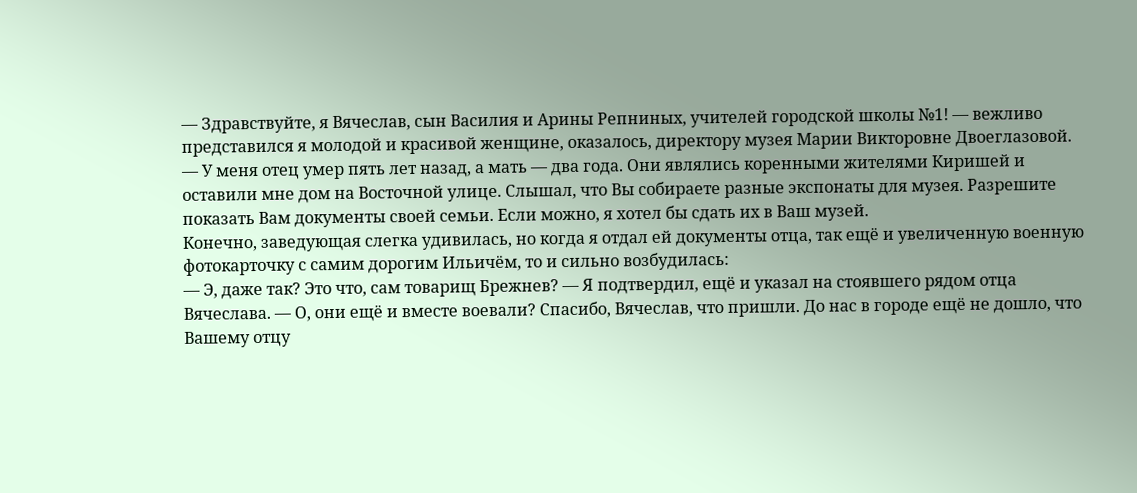— Здравствуйте, я Вячеслав, сын Василия и Арины Репниных, учителей городской школы №1! — вежливо представился я молодой и красивой женщине, оказалось, директору музея Марии Викторовне Двоеглазовой. — У меня отец умер пять лет назад, а мать — два года. Они являлись коренными жителями Киришей и оставили мне дом на Восточной улице. Слышал, что Вы собираете разные экспонаты для музея. Разрешите показать Вам документы своей семьи. Если можно, я хотел бы сдать их в Ваш музей.
Конечно, заведующая слегка удивилась, но когда я отдал ей документы отца, так ещё и увеличенную военную фотокарточку с самим дорогим Ильичём, то и сильно возбудилась:
— Э, даже так? Это что, сам товарищ Брежнев? — Я подтвердил, ещё и указал на стоявшего рядом отца Вячеслава. — О, они ещё и вместе воевали? Спасибо, Вячеслав, что пришли. До нас в городе ещё не дошло, что Вашему отцу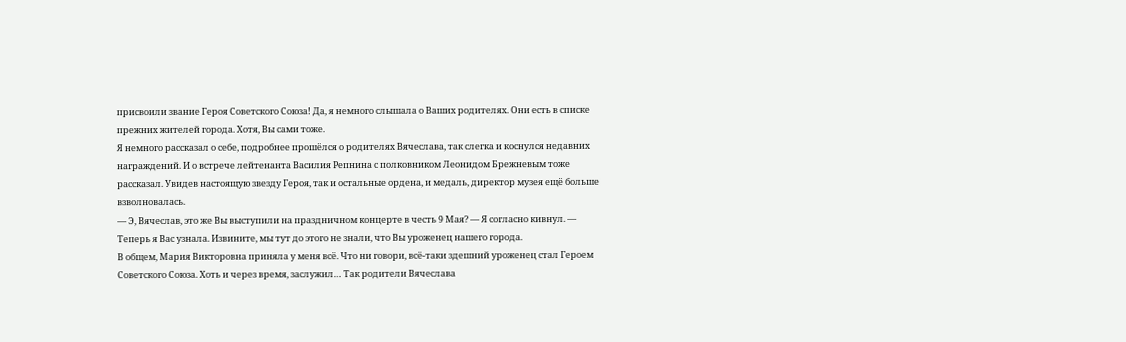присвоили звание Героя Советского Союза! Да, я немного слышала о Ваших родителях. Они есть в списке прежних жителей города. Хотя, Вы сами тоже.
Я немного рассказал о себе, подробнее прошёлся о родителях Вячеслава, так слегка и коснулся недавних награждений. И о встрече лейтенанта Василия Репнина с полковником Леонидом Брежневым тоже рассказал. Увидев настоящую звезду Героя, так и остальные ордена, и медаль, директор музея ещё больше взволновалась.
— Э, Вячеслав, это же Вы выступили на праздничном концерте в честь 9 Мая? — Я согласно кивнул. — Теперь я Вас узнала. Извините, мы тут до этого не знали, что Вы уроженец нашего города.
В общем, Мария Викторовна приняла у меня всё. Что ни говори, всё-таки здешний уроженец стал Героем Советского Союза. Хоть и через время, заслужил… Так родители Вячеслава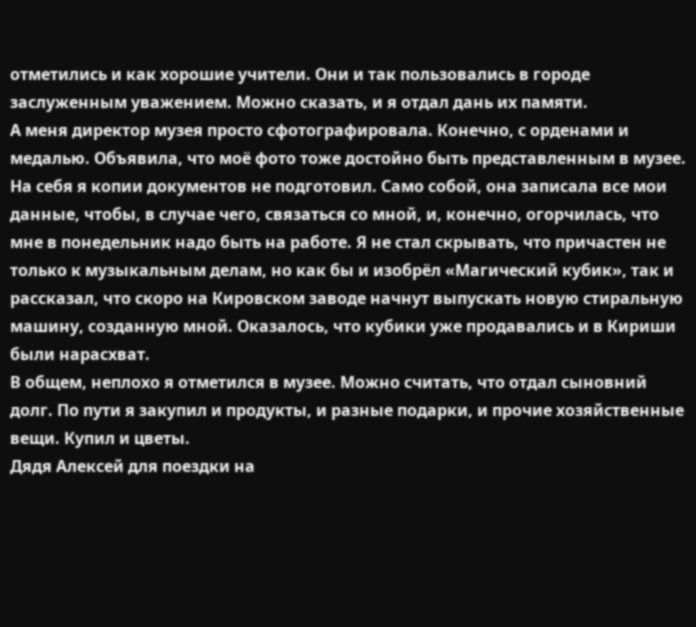отметились и как хорошие учители. Они и так пользовались в городе заслуженным уважением. Можно сказать, и я отдал дань их памяти.
А меня директор музея просто сфотографировала. Конечно, с орденами и медалью. Объявила, что моё фото тоже достойно быть представленным в музее. На себя я копии документов не подготовил. Само собой, она записала все мои данные, чтобы, в случае чего, связаться со мной, и, конечно, огорчилась, что мне в понедельник надо быть на работе. Я не стал скрывать, что причастен не только к музыкальным делам, но как бы и изобрёл «Магический кубик», так и рассказал, что скоро на Кировском заводе начнут выпускать новую стиральную машину, созданную мной. Оказалось, что кубики уже продавались и в Кириши были нарасхват.
В общем, неплохо я отметился в музее. Можно считать, что отдал сыновний долг. По пути я закупил и продукты, и разные подарки, и прочие хозяйственные вещи. Купил и цветы.
Дядя Алексей для поездки на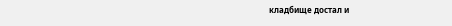кладбище достал и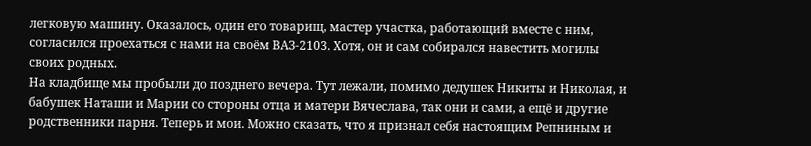легковую машину. Оказалось, один его товарищ, мастер участка, работающий вместе с ним, согласился проехаться с нами на своём ВАЗ-2103. Хотя, он и сам собирался навестить могилы своих родных.
На кладбище мы пробыли до позднего вечера. Тут лежали, помимо дедушек Никиты и Николая, и бабушек Наташи и Марии со стороны отца и матери Вячеслава, так они и сами, а ещё и другие родственники парня. Теперь и мои. Можно сказать, что я признал себя настоящим Репниным и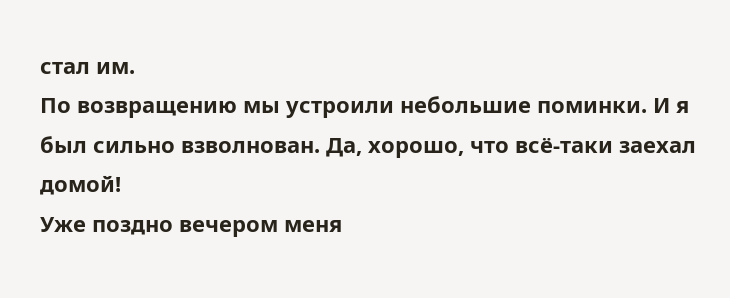стал им.
По возвращению мы устроили небольшие поминки. И я был сильно взволнован. Да, хорошо, что всё-таки заехал домой!
Уже поздно вечером меня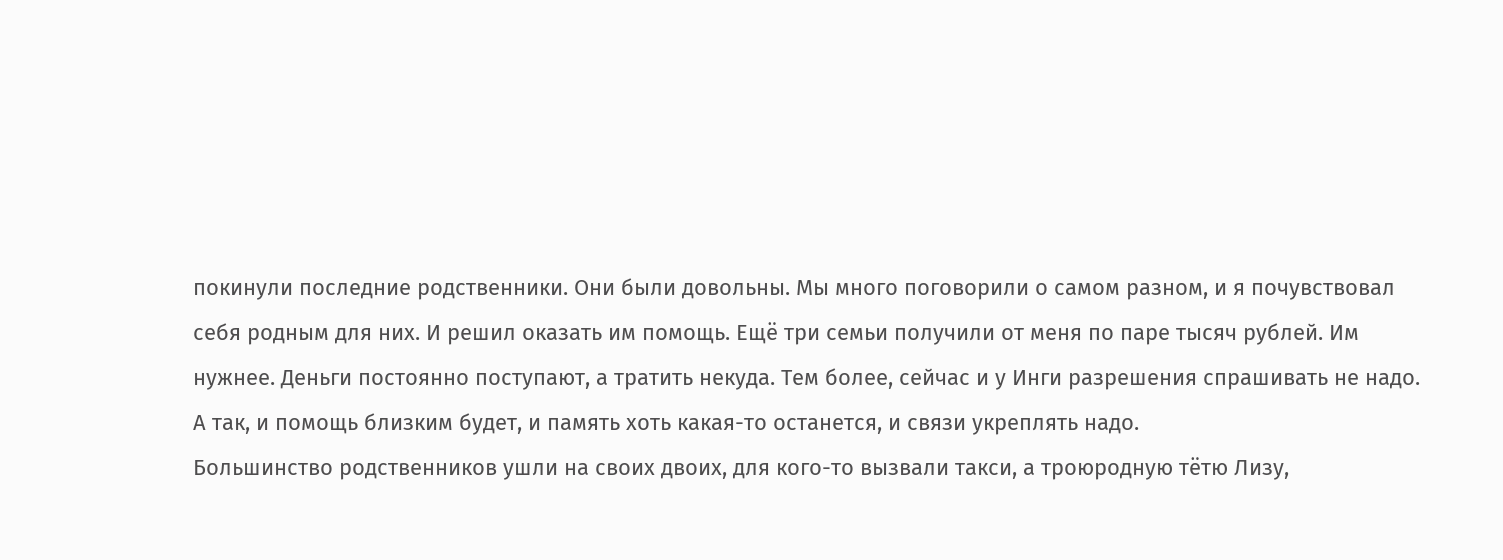покинули последние родственники. Они были довольны. Мы много поговорили о самом разном, и я почувствовал себя родным для них. И решил оказать им помощь. Ещё три семьи получили от меня по паре тысяч рублей. Им нужнее. Деньги постоянно поступают, а тратить некуда. Тем более, сейчас и у Инги разрешения спрашивать не надо. А так, и помощь близким будет, и память хоть какая-то останется, и связи укреплять надо.
Большинство родственников ушли на своих двоих, для кого-то вызвали такси, а троюродную тётю Лизу,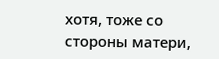хотя, тоже со стороны матери,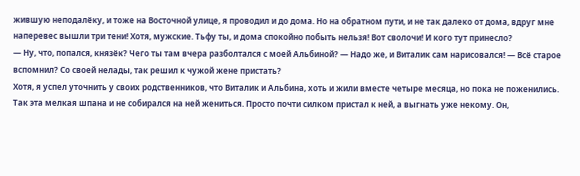жившую неподалёку, и тоже на Восточной улице, я проводил и до дома. Но на обратном пути, и не так далеко от дома, вдруг мне наперевес вышли три тени! Хотя, мужские. Тьфу ты, и дома спокойно побыть нельзя! Вот сволочи! И кого тут принесло?
— Ну, что, попался, князёк? Чего ты там вчера разболтался с моей Альбиной? — Надо же, и Виталик сам нарисовался! — Всё старое вспомнил? Со своей нелады, так решил к чужой жене пристать?
Хотя, я успел уточнить у своих родственников, что Виталик и Альбина, хоть и жили вместе четыре месяца, но пока не поженились. Так эта мелкая шпана и не собирался на ней жениться. Просто почти силком пристал к ней, а выгнать уже некому. Он,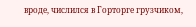вроде, числился в Горторге грузчиком,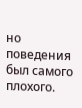но поведения был самого плохого.